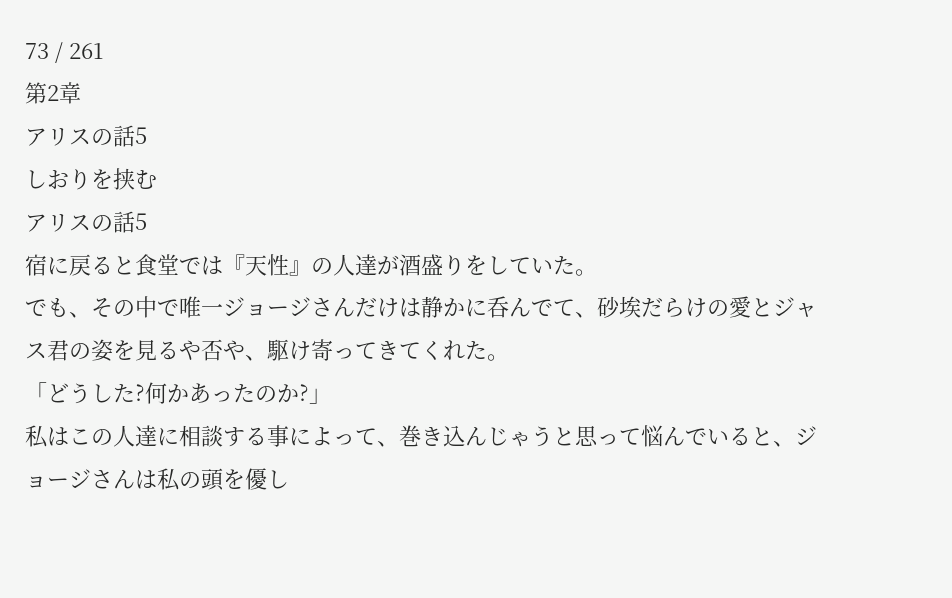73 / 261
第2章
アリスの話5
しおりを挟む
アリスの話5
宿に戻ると食堂では『天性』の人達が酒盛りをしていた。
でも、その中で唯一ジョージさんだけは静かに呑んでて、砂埃だらけの愛とジャス君の姿を見るや否や、駆け寄ってきてくれた。
「どうした?何かあったのか?」
私はこの人達に相談する事によって、巻き込んじゃうと思って悩んでいると、ジョージさんは私の頭を優し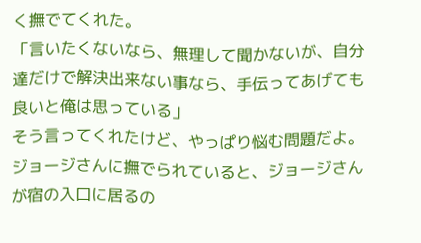く撫でてくれた。
「言いたくないなら、無理して聞かないが、自分達だけで解決出来ない事なら、手伝ってあげても良いと俺は思っている」
そう言ってくれたけど、やっぱり悩む問題だよ。
ジョージさんに撫でられていると、ジョージさんが宿の入口に居るの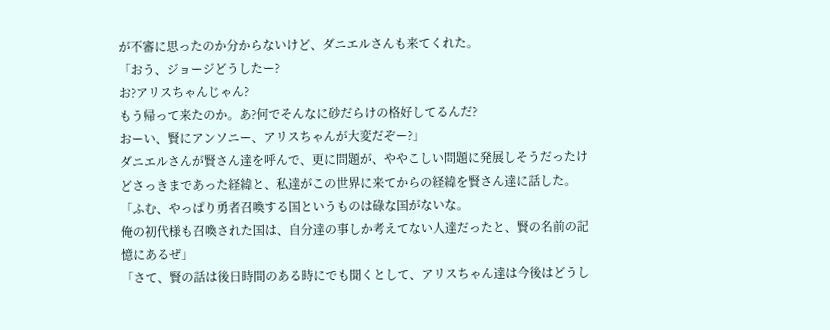が不審に思ったのか分からないけど、ダニエルさんも来てくれた。
「おう、ジョージどうしたー?
お?アリスちゃんじゃん?
もう帰って来たのか。あ?何でそんなに砂だらけの格好してるんだ?
おーい、賢にアンソニー、アリスちゃんが大変だぞー?」
ダニエルさんが賢さん達を呼んで、更に問題が、ややこしい問題に発展しそうだったけどさっきまであった経緯と、私達がこの世界に来てからの経緯を賢さん達に話した。
「ふむ、やっぱり勇者召喚する国というものは碌な国がないな。
俺の初代様も召喚された国は、自分達の事しか考えてない人達だったと、賢の名前の記憶にあるぜ」
「さて、賢の話は後日時間のある時にでも聞くとして、アリスちゃん達は今後はどうし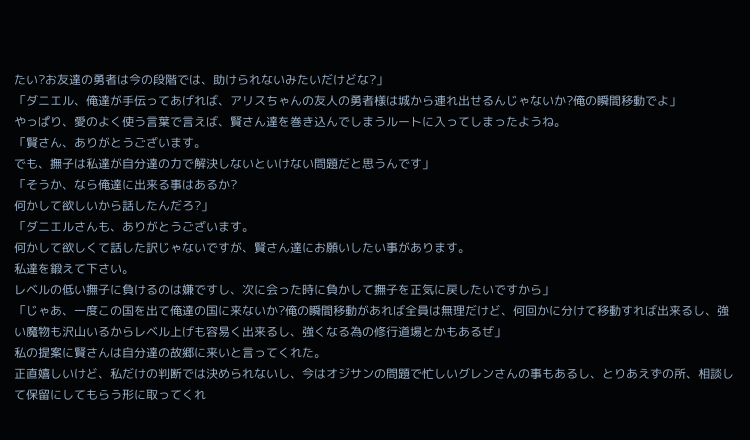たい?お友達の勇者は今の段階では、助けられないみたいだけどな?」
「ダニエル、俺達が手伝ってあげれば、アリスちゃんの友人の勇者様は城から連れ出せるんじゃないか?俺の瞬間移動でよ」
やっぱり、愛のよく使う言葉で言えば、賢さん達を巻き込んでしまうルートに入ってしまったようね。
「賢さん、ありがとうございます。
でも、撫子は私達が自分達の力で解決しないといけない問題だと思うんです」
「そうか、なら俺達に出来る事はあるか?
何かして欲しいから話したんだろ?」
「ダニエルさんも、ありがとうございます。
何かして欲しくて話した訳じゃないですが、賢さん達にお願いしたい事があります。
私達を鍛えて下さい。
レベルの低い撫子に負けるのは嫌ですし、次に会った時に負かして撫子を正気に戻したいですから」
「じゃあ、一度この国を出て俺達の国に来ないか?俺の瞬間移動があれば全員は無理だけど、何回かに分けて移動すれば出来るし、強い魔物も沢山いるからレベル上げも容易く出来るし、強くなる為の修行道場とかもあるぜ」
私の提案に賢さんは自分達の故郷に来いと言ってくれた。
正直嬉しいけど、私だけの判断では決められないし、今はオジサンの問題で忙しいグレンさんの事もあるし、とりあえずの所、相談して保留にしてもらう形に取ってくれ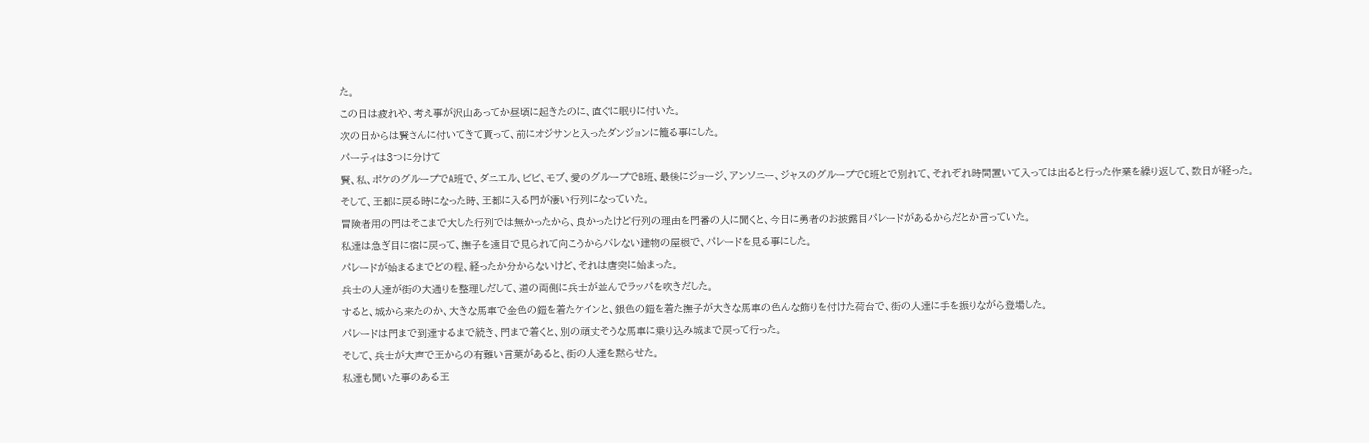た。
この日は疲れや、考え事が沢山あってか昼頃に起きたのに、直ぐに眠りに付いた。
次の日からは賢さんに付いてきて貰って、前にオジサンと入ったダンジョンに籠る事にした。
パーティは3つに分けて
賢、私、ポケのグループでA班で、ダニエル、ビビ、モブ、愛のグループでB班、最後にジョージ、アンソニー、ジャスのグループでC班とで別れて、それぞれ時間置いて入っては出ると行った作業を繰り返して、数日が経った。
そして、王都に戻る時になった時、王都に入る門が凄い行列になっていた。
冒険者用の門はそこまで大した行列では無かったから、良かったけど行列の理由を門番の人に聞くと、今日に勇者のお披露目パレードがあるからだとか言っていた。
私達は急ぎ目に宿に戻って、撫子を遠目で見られて向こうからバレない建物の屋根で、パレードを見る事にした。
パレードが始まるまでどの程、経ったか分からないけど、それは唐突に始まった。
兵士の人達が街の大通りを整理しだして、道の両側に兵士が並んでラッパを吹きだした。
すると、城から来たのか、大きな馬車で金色の鎧を着たケインと、銀色の鎧を着た撫子が大きな馬車の色んな飾りを付けた荷台で、街の人達に手を振りながら登場した。
パレードは門まで到達するまで続き、門まで着くと、別の頑丈そうな馬車に乗り込み城まで戻って行った。
そして、兵士が大声で王からの有難い言葉があると、街の人達を黙らせた。
私達も聞いた事のある王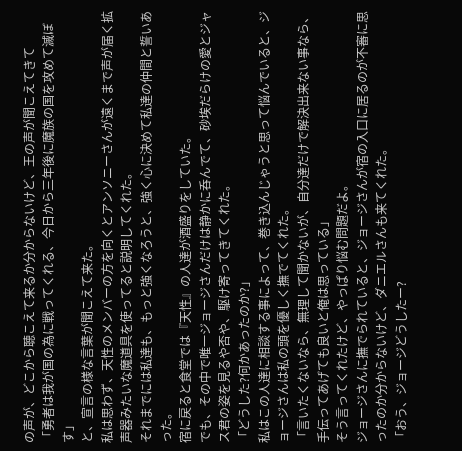の声が、どこから聴こえて来るか分からないけど、王の声が聞こえてきて
「勇者は我が国の為に戦ってくれる、今日から三年後に魔族の国を攻めて滅ぼす」
と、宣言の様な言葉が聞こえて来た。
私は思わず、天性のメンバーの方を向くとアンソニーさんが遠くまで声が届く拡声器みたいな魔道具を使ってると説明してくれた。
それまでには私達も、もっと強くなろうと、強く心に決めて私達の仲間と誓いあった。
宿に戻ると食堂では『天性』の人達が酒盛りをしていた。
でも、その中で唯一ジョージさんだけは静かに呑んでて、砂埃だらけの愛とジャス君の姿を見るや否や、駆け寄ってきてくれた。
「どうした?何かあったのか?」
私はこの人達に相談する事によって、巻き込んじゃうと思って悩んでいると、ジョージさんは私の頭を優しく撫でてくれた。
「言いたくないなら、無理して聞かないが、自分達だけで解決出来ない事なら、手伝ってあげても良いと俺は思っている」
そう言ってくれたけど、やっぱり悩む問題だよ。
ジョージさんに撫でられていると、ジョージさんが宿の入口に居るのが不審に思ったのか分からないけど、ダニエルさんも来てくれた。
「おう、ジョージどうしたー?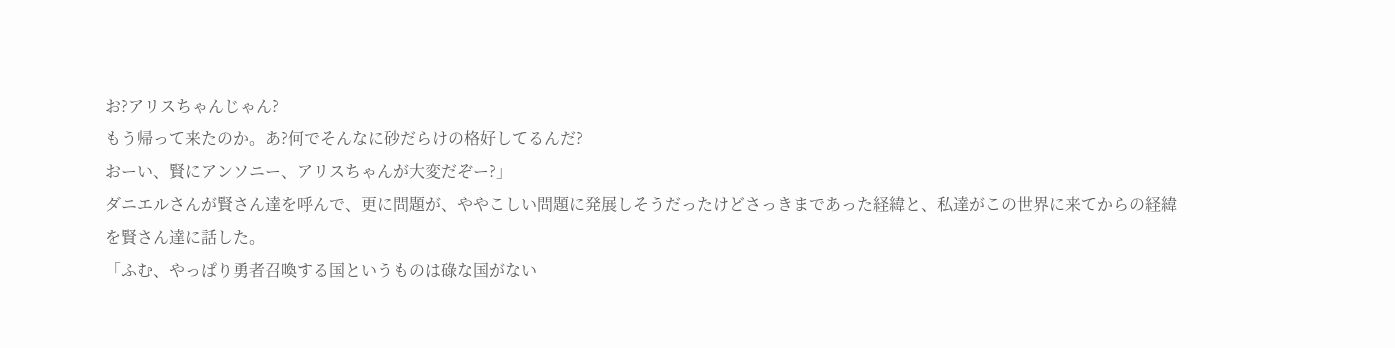お?アリスちゃんじゃん?
もう帰って来たのか。あ?何でそんなに砂だらけの格好してるんだ?
おーい、賢にアンソニー、アリスちゃんが大変だぞー?」
ダニエルさんが賢さん達を呼んで、更に問題が、ややこしい問題に発展しそうだったけどさっきまであった経緯と、私達がこの世界に来てからの経緯を賢さん達に話した。
「ふむ、やっぱり勇者召喚する国というものは碌な国がない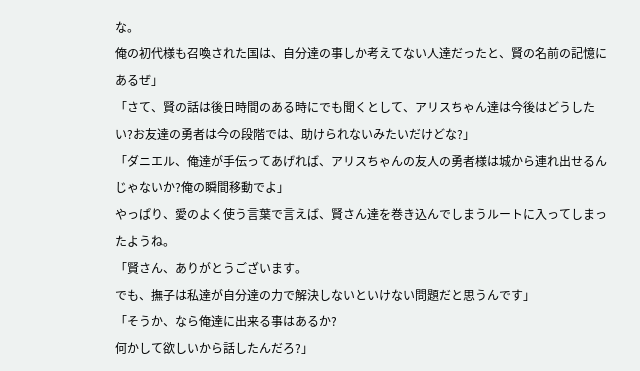な。
俺の初代様も召喚された国は、自分達の事しか考えてない人達だったと、賢の名前の記憶にあるぜ」
「さて、賢の話は後日時間のある時にでも聞くとして、アリスちゃん達は今後はどうしたい?お友達の勇者は今の段階では、助けられないみたいだけどな?」
「ダニエル、俺達が手伝ってあげれば、アリスちゃんの友人の勇者様は城から連れ出せるんじゃないか?俺の瞬間移動でよ」
やっぱり、愛のよく使う言葉で言えば、賢さん達を巻き込んでしまうルートに入ってしまったようね。
「賢さん、ありがとうございます。
でも、撫子は私達が自分達の力で解決しないといけない問題だと思うんです」
「そうか、なら俺達に出来る事はあるか?
何かして欲しいから話したんだろ?」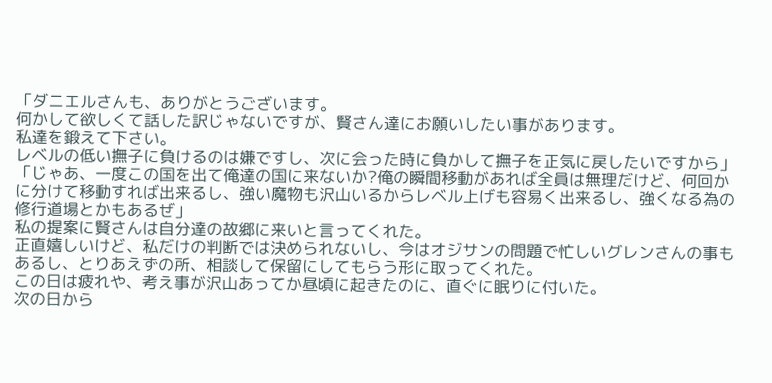「ダニエルさんも、ありがとうございます。
何かして欲しくて話した訳じゃないですが、賢さん達にお願いしたい事があります。
私達を鍛えて下さい。
レベルの低い撫子に負けるのは嫌ですし、次に会った時に負かして撫子を正気に戻したいですから」
「じゃあ、一度この国を出て俺達の国に来ないか?俺の瞬間移動があれば全員は無理だけど、何回かに分けて移動すれば出来るし、強い魔物も沢山いるからレベル上げも容易く出来るし、強くなる為の修行道場とかもあるぜ」
私の提案に賢さんは自分達の故郷に来いと言ってくれた。
正直嬉しいけど、私だけの判断では決められないし、今はオジサンの問題で忙しいグレンさんの事もあるし、とりあえずの所、相談して保留にしてもらう形に取ってくれた。
この日は疲れや、考え事が沢山あってか昼頃に起きたのに、直ぐに眠りに付いた。
次の日から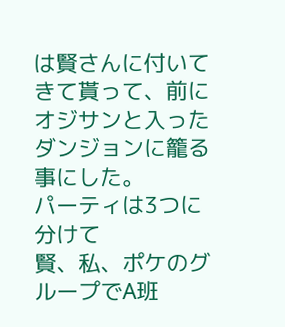は賢さんに付いてきて貰って、前にオジサンと入ったダンジョンに籠る事にした。
パーティは3つに分けて
賢、私、ポケのグループでA班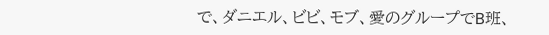で、ダニエル、ビビ、モブ、愛のグループでB班、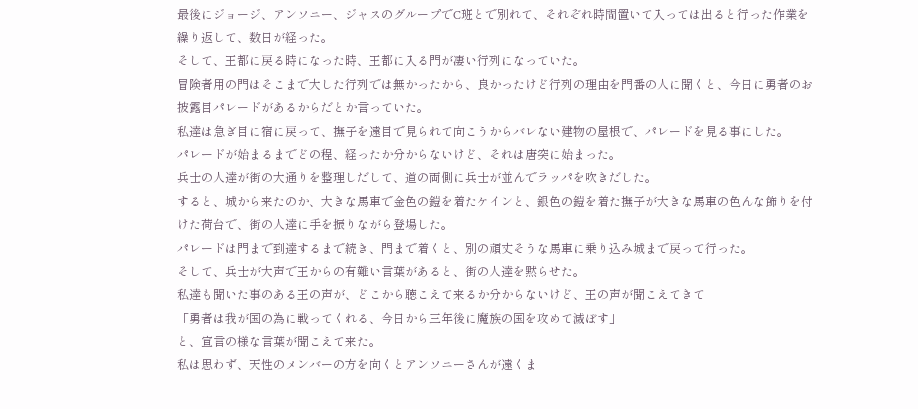最後にジョージ、アンソニー、ジャスのグループでC班とで別れて、それぞれ時間置いて入っては出ると行った作業を繰り返して、数日が経った。
そして、王都に戻る時になった時、王都に入る門が凄い行列になっていた。
冒険者用の門はそこまで大した行列では無かったから、良かったけど行列の理由を門番の人に聞くと、今日に勇者のお披露目パレードがあるからだとか言っていた。
私達は急ぎ目に宿に戻って、撫子を遠目で見られて向こうからバレない建物の屋根で、パレードを見る事にした。
パレードが始まるまでどの程、経ったか分からないけど、それは唐突に始まった。
兵士の人達が街の大通りを整理しだして、道の両側に兵士が並んでラッパを吹きだした。
すると、城から来たのか、大きな馬車で金色の鎧を着たケインと、銀色の鎧を着た撫子が大きな馬車の色んな飾りを付けた荷台で、街の人達に手を振りながら登場した。
パレードは門まで到達するまで続き、門まで着くと、別の頑丈そうな馬車に乗り込み城まで戻って行った。
そして、兵士が大声で王からの有難い言葉があると、街の人達を黙らせた。
私達も聞いた事のある王の声が、どこから聴こえて来るか分からないけど、王の声が聞こえてきて
「勇者は我が国の為に戦ってくれる、今日から三年後に魔族の国を攻めて滅ぼす」
と、宣言の様な言葉が聞こえて来た。
私は思わず、天性のメンバーの方を向くとアンソニーさんが遠くま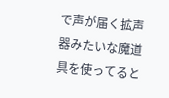で声が届く拡声器みたいな魔道具を使ってると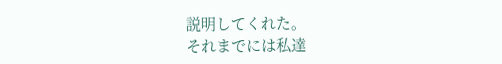説明してくれた。
それまでには私達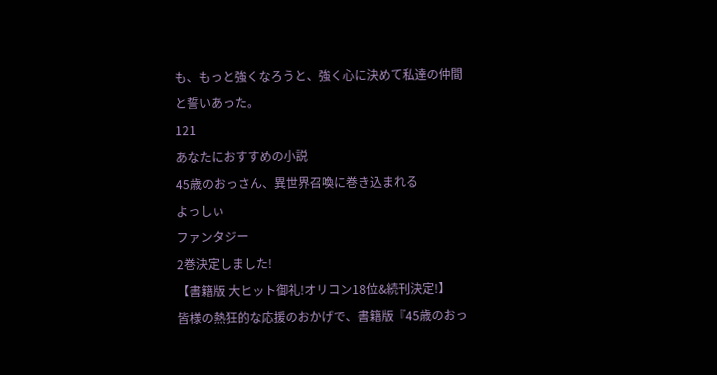も、もっと強くなろうと、強く心に決めて私達の仲間と誓いあった。
121
あなたにおすすめの小説
45歳のおっさん、異世界召喚に巻き込まれる
よっしぃ
ファンタジー
2巻決定しました!
【書籍版 大ヒット御礼!オリコン18位&続刊決定!】
皆様の熱狂的な応援のおかげで、書籍版『45歳のおっ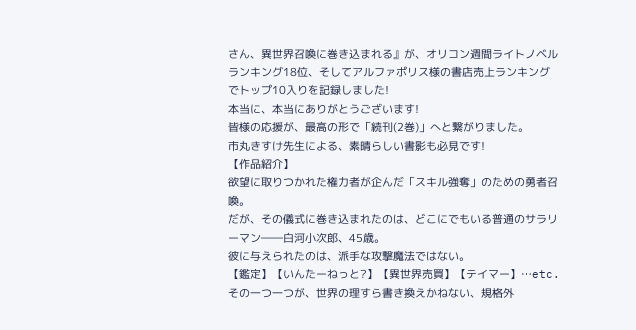さん、異世界召喚に巻き込まれる』が、オリコン週間ライトノベルランキング18位、そしてアルファポリス様の書店売上ランキングでトップ10入りを記録しました!
本当に、本当にありがとうございます!
皆様の応援が、最高の形で「続刊(2巻)」へと繋がりました。
市丸きすけ先生による、素晴らしい書影も必見です!
【作品紹介】
欲望に取りつかれた権力者が企んだ「スキル強奪」のための勇者召喚。
だが、その儀式に巻き込まれたのは、どこにでもいる普通のサラリーマン――白河小次郎、45歳。
彼に与えられたのは、派手な攻撃魔法ではない。
【鑑定】【いんたーねっと?】【異世界売買】【テイマー】…etc.
その一つ一つが、世界の理すら書き換えかねない、規格外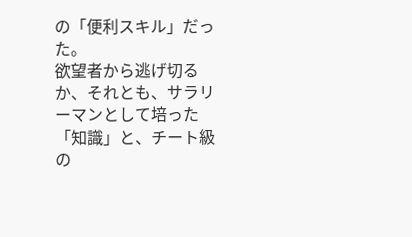の「便利スキル」だった。
欲望者から逃げ切るか、それとも、サラリーマンとして培った「知識」と、チート級の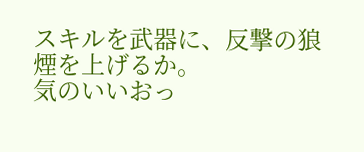スキルを武器に、反撃の狼煙を上げるか。
気のいいおっ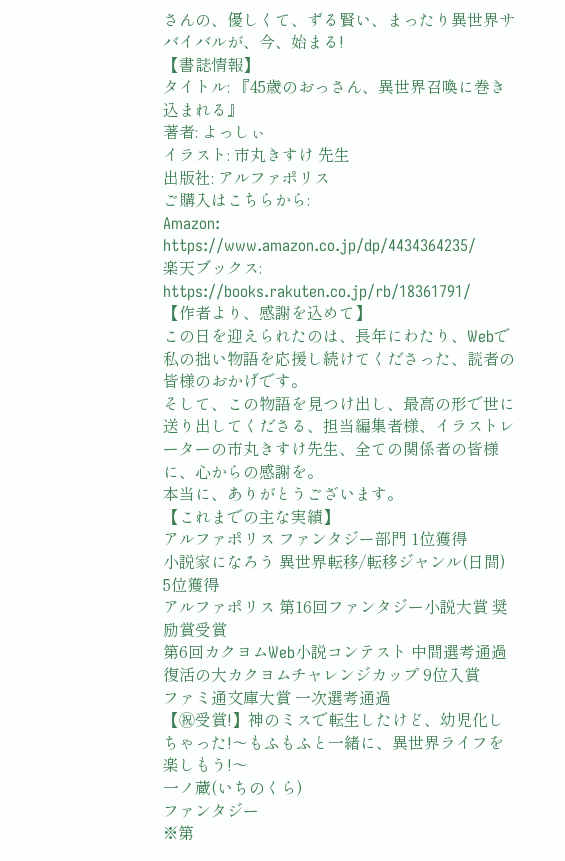さんの、優しくて、ずる賢い、まったり異世界サバイバルが、今、始まる!
【書誌情報】
タイトル: 『45歳のおっさん、異世界召喚に巻き込まれる』
著者: よっしぃ
イラスト: 市丸きすけ 先生
出版社: アルファポリス
ご購入はこちらから:
Amazon: https://www.amazon.co.jp/dp/4434364235/
楽天ブックス: https://books.rakuten.co.jp/rb/18361791/
【作者より、感謝を込めて】
この日を迎えられたのは、長年にわたり、Webで私の拙い物語を応援し続けてくださった、読者の皆様のおかげです。
そして、この物語を見つけ出し、最高の形で世に送り出してくださる、担当編集者様、イラストレーターの市丸きすけ先生、全ての関係者の皆様に、心からの感謝を。
本当に、ありがとうございます。
【これまでの主な実績】
アルファポリス ファンタジー部門 1位獲得
小説家になろう 異世界転移/転移ジャンル(日間) 5位獲得
アルファポリス 第16回ファンタジー小説大賞 奨励賞受賞
第6回カクヨムWeb小説コンテスト 中間選考通過
復活の大カクヨムチャレンジカップ 9位入賞
ファミ通文庫大賞 一次選考通過
【㊗受賞!】神のミスで転生したけど、幼児化しちゃった!〜もふもふと一緒に、異世界ライフを楽しもう!〜
一ノ蔵(いちのくら)
ファンタジー
※第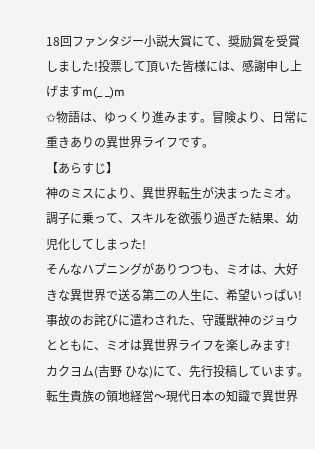18回ファンタジー小説大賞にて、奨励賞を受賞しました!投票して頂いた皆様には、感謝申し上げますm(_ _)m
✩物語は、ゆっくり進みます。冒険より、日常に重きありの異世界ライフです。
【あらすじ】
神のミスにより、異世界転生が決まったミオ。調子に乗って、スキルを欲張り過ぎた結果、幼児化してしまった!
そんなハプニングがありつつも、ミオは、大好きな異世界で送る第二の人生に、希望いっぱい!
事故のお詫びに遣わされた、守護獣神のジョウとともに、ミオは異世界ライフを楽しみます!
カクヨム(吉野 ひな)にて、先行投稿しています。
転生貴族の領地経営〜現代日本の知識で異世界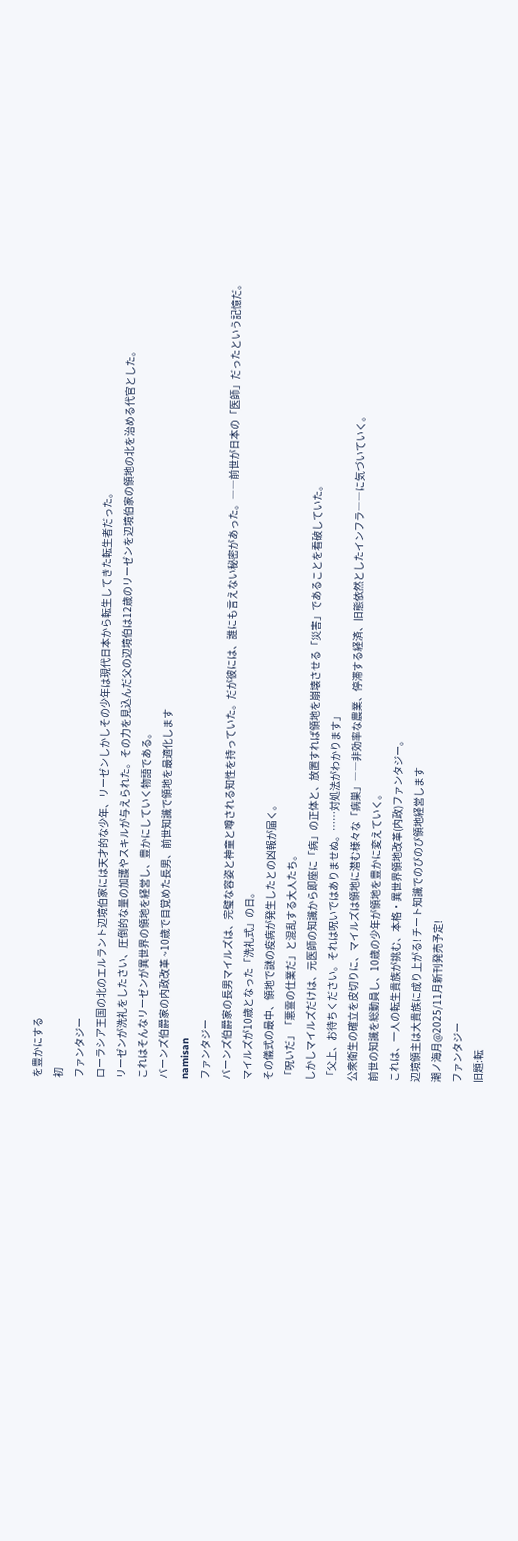を豊かにする
初
ファンタジー
ローラシア王国の北のエルラント辺境伯家には天才的な少年、リーゼンしかしその少年は現代日本から転生してきた転生者だった。
リーゼンが洗礼をしたさい、圧倒的な量の加護やスキルが与えられた。その力を見込んだ父の辺境伯は12歳のリーゼンを辺境伯家の領地の北を治める代官とした。
これはそんなリーゼンが異世界の領地を経営し、豊かにしていく物語である。
バーンズ伯爵家の内政改革 ~10歳で目覚めた長男、前世知識で領地を最適化します
namisan
ファンタジー
バーンズ伯爵家の長男マイルズは、完璧な容姿と神童と噂される知性を持っていた。だが彼には、誰にも言えない秘密があった。――前世が日本の「医師」だったという記憶だ。
マイルズが10歳となった「洗礼式」の日。
その儀式の最中、領地で謎の疫病が発生したとの凶報が届く。
「呪いだ」「悪霊の仕業だ」と混乱する大人たち。
しかしマイルズだけは、元医師の知識から即座に「病」の正体と、放置すれば領地を崩壊させる「災害」であることを看破していた。
「父上、お待ちください。それは呪いではありませぬ。……対処法がわかります」
公衆衛生の確立を皮切りに、マイルズは領地に潜む様々な「病巣」――非効率な農業、停滞する経済、旧態依然としたインフラ――に気づいていく。
前世の知識を総動員し、10歳の少年が領地を豊かに変えていく。
これは、一人の転生貴族が挑む、本格・異世界領地改革(内政)ファンタジー。
辺境領主は大貴族に成り上がる! チート知識でのびのび領地経営します
潮ノ海月@2025/11月新刊発売予定!
ファンタジー
旧題:転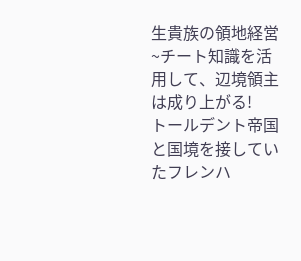生貴族の領地経営~チート知識を活用して、辺境領主は成り上がる!
トールデント帝国と国境を接していたフレンハ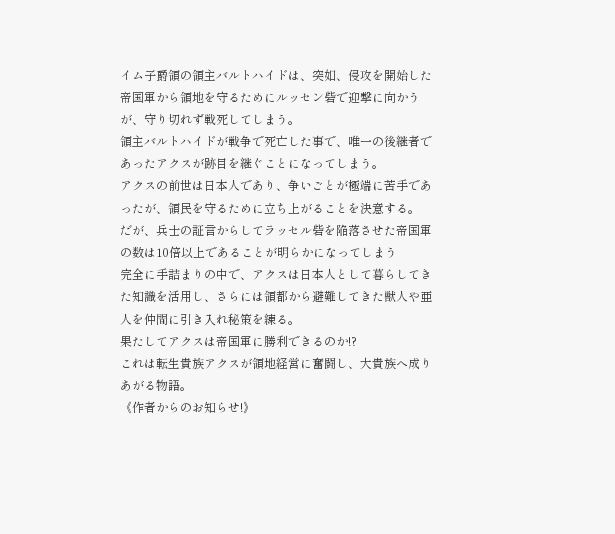イム子爵領の領主バルトハイドは、突如、侵攻を開始した帝国軍から領地を守るためにルッセン砦で迎撃に向かうが、守り切れず戦死してしまう。
領主バルトハイドが戦争で死亡した事で、唯一の後継者であったアクスが跡目を継ぐことになってしまう。
アクスの前世は日本人であり、争いごとが極端に苦手であったが、領民を守るために立ち上がることを決意する。
だが、兵士の証言からしてラッセル砦を陥落させた帝国軍の数は10倍以上であることが明らかになってしまう
完全に手詰まりの中で、アクスは日本人として暮らしてきた知識を活用し、さらには領都から避難してきた獣人や亜人を仲間に引き入れ秘策を練る。
果たしてアクスは帝国軍に勝利できるのか!?
これは転生貴族アクスが領地経営に奮闘し、大貴族へ成りあがる物語。
《作者からのお知らせ!》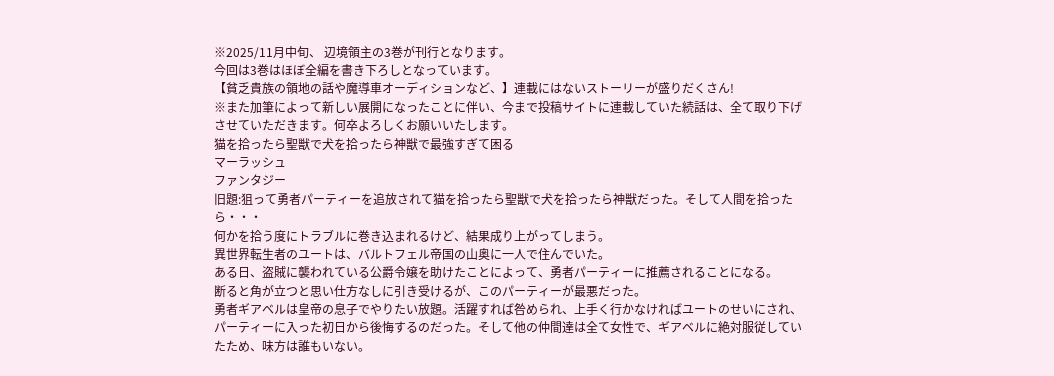※2025/11月中旬、 辺境領主の3巻が刊行となります。
今回は3巻はほぼ全編を書き下ろしとなっています。
【貧乏貴族の領地の話や魔導車オーディションなど、】連載にはないストーリーが盛りだくさん!
※また加筆によって新しい展開になったことに伴い、今まで投稿サイトに連載していた続話は、全て取り下げさせていただきます。何卒よろしくお願いいたします。
猫を拾ったら聖獣で犬を拾ったら神獣で最強すぎて困る
マーラッシュ
ファンタジー
旧題:狙って勇者パーティーを追放されて猫を拾ったら聖獣で犬を拾ったら神獣だった。そして人間を拾ったら・・・
何かを拾う度にトラブルに巻き込まれるけど、結果成り上がってしまう。
異世界転生者のユートは、バルトフェル帝国の山奥に一人で住んでいた。
ある日、盗賊に襲われている公爵令嬢を助けたことによって、勇者パーティーに推薦されることになる。
断ると角が立つと思い仕方なしに引き受けるが、このパーティーが最悪だった。
勇者ギアベルは皇帝の息子でやりたい放題。活躍すれば咎められ、上手く行かなければユートのせいにされ、パーティーに入った初日から後悔するのだった。そして他の仲間達は全て女性で、ギアベルに絶対服従していたため、味方は誰もいない。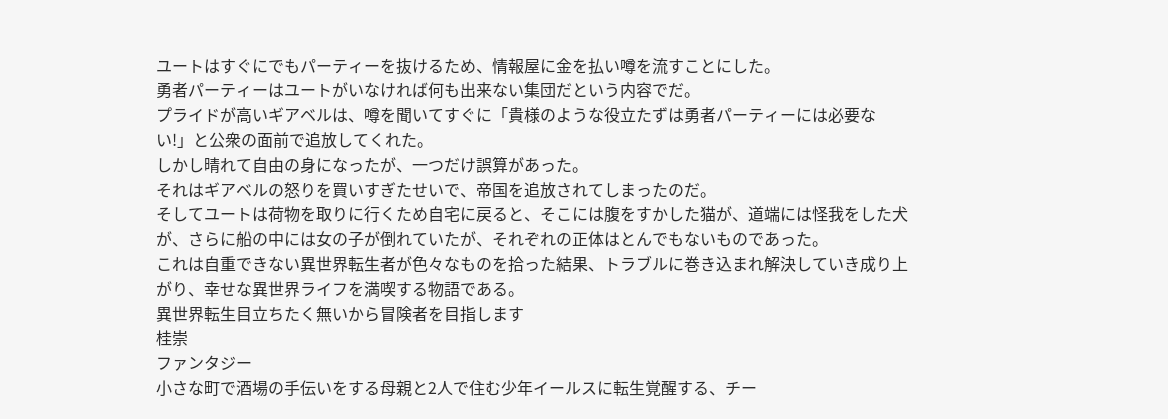ユートはすぐにでもパーティーを抜けるため、情報屋に金を払い噂を流すことにした。
勇者パーティーはユートがいなければ何も出来ない集団だという内容でだ。
プライドが高いギアベルは、噂を聞いてすぐに「貴様のような役立たずは勇者パーティーには必要ない!」と公衆の面前で追放してくれた。
しかし晴れて自由の身になったが、一つだけ誤算があった。
それはギアベルの怒りを買いすぎたせいで、帝国を追放されてしまったのだ。
そしてユートは荷物を取りに行くため自宅に戻ると、そこには腹をすかした猫が、道端には怪我をした犬が、さらに船の中には女の子が倒れていたが、それぞれの正体はとんでもないものであった。
これは自重できない異世界転生者が色々なものを拾った結果、トラブルに巻き込まれ解決していき成り上がり、幸せな異世界ライフを満喫する物語である。
異世界転生目立ちたく無いから冒険者を目指します
桂崇
ファンタジー
小さな町で酒場の手伝いをする母親と2人で住む少年イールスに転生覚醒する、チー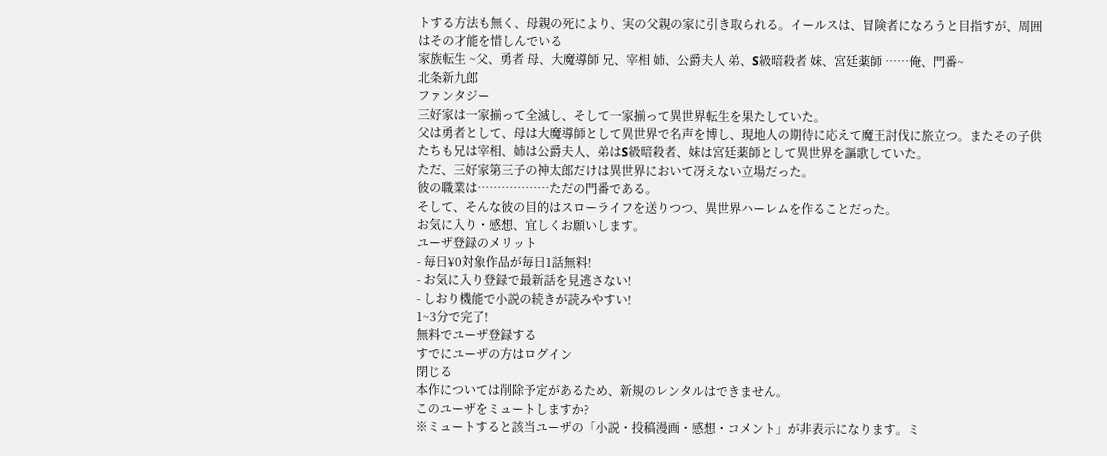トする方法も無く、母親の死により、実の父親の家に引き取られる。イールスは、冒険者になろうと目指すが、周囲はその才能を惜しんでいる
家族転生 ~父、勇者 母、大魔導師 兄、宰相 姉、公爵夫人 弟、S級暗殺者 妹、宮廷薬師 ……俺、門番~
北条新九郎
ファンタジー
三好家は一家揃って全滅し、そして一家揃って異世界転生を果たしていた。
父は勇者として、母は大魔導師として異世界で名声を博し、現地人の期待に応えて魔王討伐に旅立つ。またその子供たちも兄は宰相、姉は公爵夫人、弟はS級暗殺者、妹は宮廷薬師として異世界を謳歌していた。
ただ、三好家第三子の神太郎だけは異世界において冴えない立場だった。
彼の職業は………………ただの門番である。
そして、そんな彼の目的はスローライフを送りつつ、異世界ハーレムを作ることだった。
お気に入り・感想、宜しくお願いします。
ユーザ登録のメリット
- 毎日¥0対象作品が毎日1話無料!
- お気に入り登録で最新話を見逃さない!
- しおり機能で小説の続きが読みやすい!
1~3分で完了!
無料でユーザ登録する
すでにユーザの方はログイン
閉じる
本作については削除予定があるため、新規のレンタルはできません。
このユーザをミュートしますか?
※ミュートすると該当ユーザの「小説・投稿漫画・感想・コメント」が非表示になります。ミ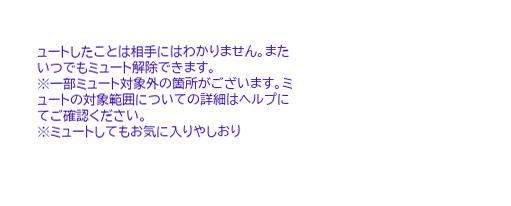ュートしたことは相手にはわかりません。またいつでもミュート解除できます。
※一部ミュート対象外の箇所がございます。ミュートの対象範囲についての詳細はヘルプにてご確認ください。
※ミュートしてもお気に入りやしおり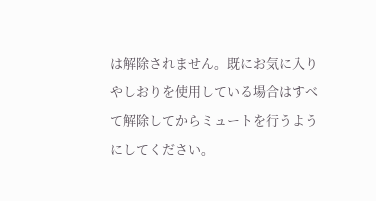は解除されません。既にお気に入りやしおりを使用している場合はすべて解除してからミュートを行うようにしてください。